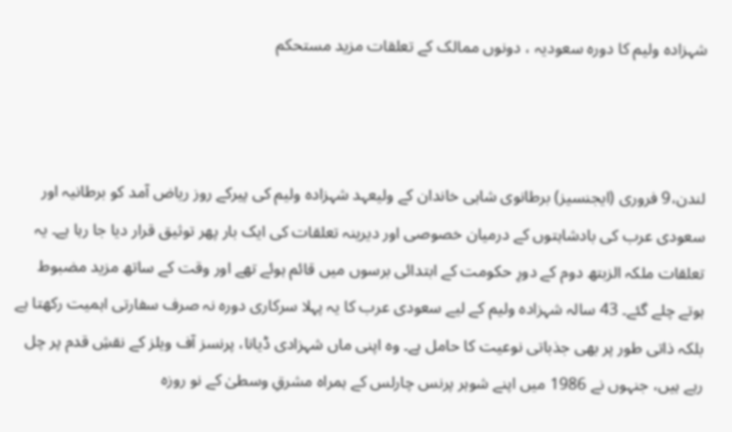شہزادہ ولیم کا دورہ سعودیہ ، دونوں ممالک کے تعلقات مزید مستحکم



لندن،9 فروری (ایجنسیز) برطانوی شاہی خاندان کے ولیعہد شہزادہ ولیم کی پیرکے روز ریاض آمد کو برطانیہ اور سعودی عرب کی بادشاہتوں کے درمیان خصوصی اور دیرینہ تعلقات کی ایک بار پھر توثیق قرار دیا جا رہا ہے۔ یہ تعلقات ملکہ الزبتھ دوم کے دورِ حکومت کے ابتدائی برسوں میں قائم ہوئے تھے اور وقت کے ساتھ مزید مضبوط ہوتے چلے گئے۔ 43 سالہ شہزادہ ولیم کے لیے سعودی عرب کا یہ پہلا سرکاری دورہ نہ صرف سفارتی اہمیت رکھتا ہے بلکہ ذاتی طور پر بھی جذباتی نوعیت کا حامل ہے۔ وہ اپنی ماں شہزادی ڈیانا، پرنسز آف ویلز کے نقشِ قدم پر چل رہے ہیں، جنہوں نے 1986 میں اپنے شوہر پرنس چارلس کے ہمراہ مشرقِ وسطیٰ کے نو روزہ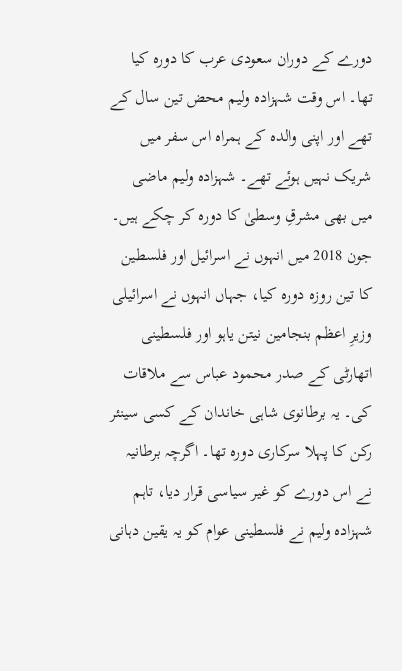دورے کے دوران سعودی عرب کا دورہ کیا تھا۔ اس وقت شہزادہ ولیم محض تین سال کے تھے اور اپنی والدہ کے ہمراہ اس سفر میں شریک نہیں ہوئے تھے۔ شہزادہ ولیم ماضی میں بھی مشرقِ وسطیٰ کا دورہ کر چکے ہیں۔ جون 2018 میں انہوں نے اسرائیل اور فلسطین کا تین روزہ دورہ کیا، جہاں انہوں نے اسرائیلی وزیرِ اعظم بنجامین نیتن یاہو اور فلسطینی اتھارٹی کے صدر محمود عباس سے ملاقات کی۔ یہ برطانوی شاہی خاندان کے کسی سینئر رکن کا پہلا سرکاری دورہ تھا۔ اگرچہ برطانیہ نے اس دورے کو غیر سیاسی قرار دیا، تاہم شہزادہ ولیم نے فلسطینی عوام کو یہ یقین دہانی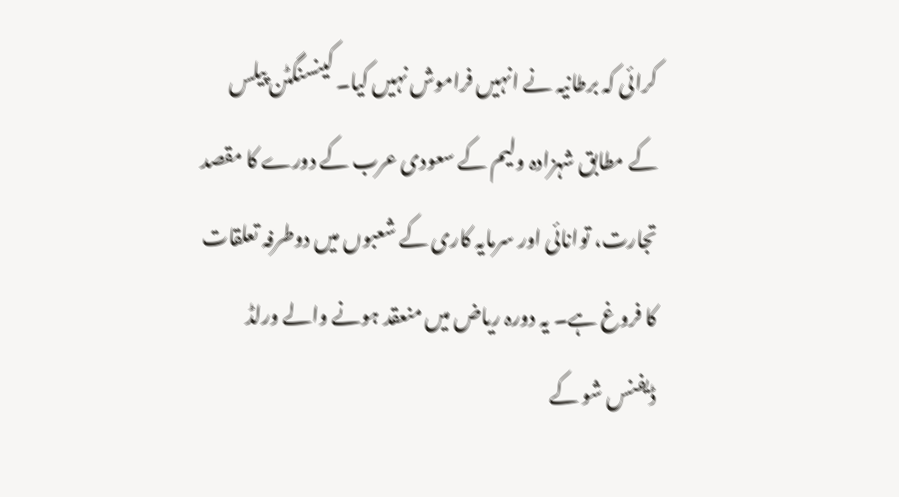کرائی کہ برطانیہ نے انہیں فراموش نہیں کیا۔ کینسنگٹن پیلس کے مطابق شہزادہ ولیم کے سعودی عرب کے دورے کا مقصد تجارت، توانائی اور سرمایہ کاری کے شعبوں میں دوطرفہ تعلقات کا فروغ ہے۔ یہ دورہ ریاض میں منعقد ہونے والے ورلڈ ڈیفنس شو کے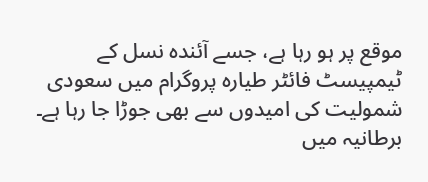موقع پر ہو رہا ہے، جسے آئندہ نسل کے ٹیمپیسٹ فائٹر طیارہ پروگرام میں سعودی شمولیت کی امیدوں سے بھی جوڑا جا رہا ہے۔ برطانیہ میں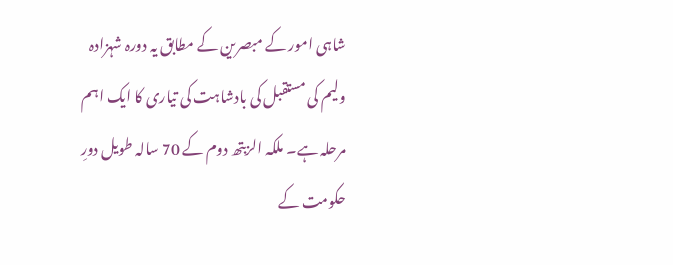شاہی امور کے مبصرین کے مطابق یہ دورہ شہزادہ ولیم کی مستقبل کی بادشاہت کی تیاری کا ایک اہم مرحلہ ہے۔ ملکہ الزبتھ دوم کے 70 سالہ طویل دورِ حکومت کے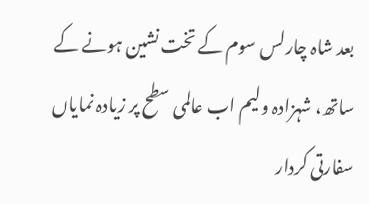بعد شاہ چارلس سوم کے تخت نشین ہونے کے ساتھ، شہزادہ ولیم اب عالمی سطح پر زیادہ نمایاں سفارتی کردار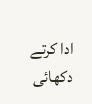ادا کرتے دکھائی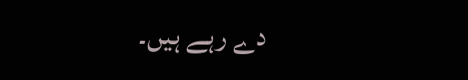دے رہے ہیں۔